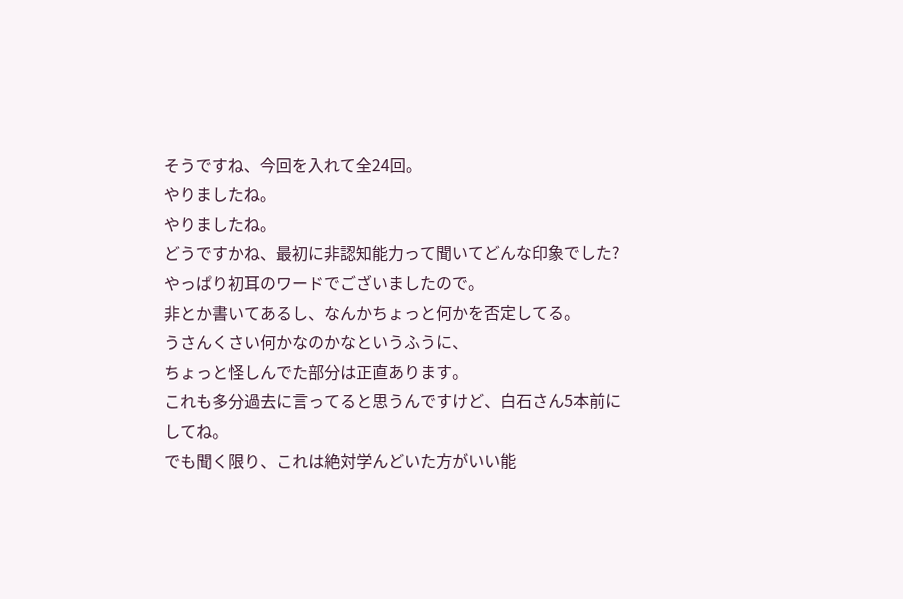そうですね、今回を入れて全24回。
やりましたね。
やりましたね。
どうですかね、最初に非認知能力って聞いてどんな印象でした?
やっぱり初耳のワードでございましたので。
非とか書いてあるし、なんかちょっと何かを否定してる。
うさんくさい何かなのかなというふうに、
ちょっと怪しんでた部分は正直あります。
これも多分過去に言ってると思うんですけど、白石さん5本前にしてね。
でも聞く限り、これは絶対学んどいた方がいい能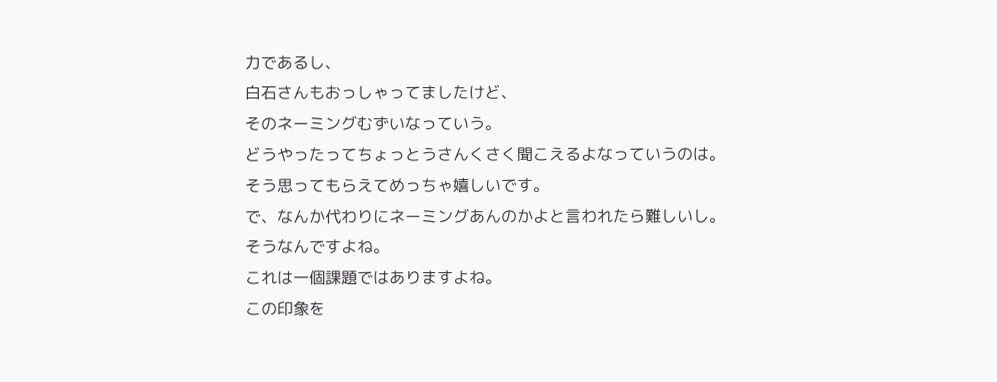力であるし、
白石さんもおっしゃってましたけど、
そのネーミングむずいなっていう。
どうやったってちょっとうさんくさく聞こえるよなっていうのは。
そう思ってもらえてめっちゃ嬉しいです。
で、なんか代わりにネーミングあんのかよと言われたら難しいし。
そうなんですよね。
これは一個課題ではありますよね。
この印象を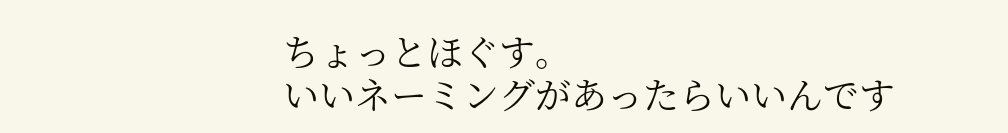ちょっとほぐす。
いいネーミングがあったらいいんです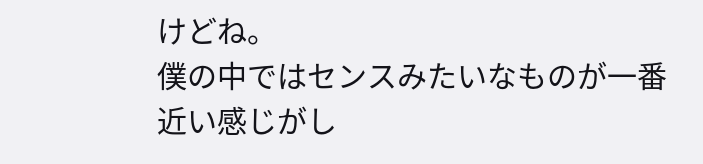けどね。
僕の中ではセンスみたいなものが一番近い感じがし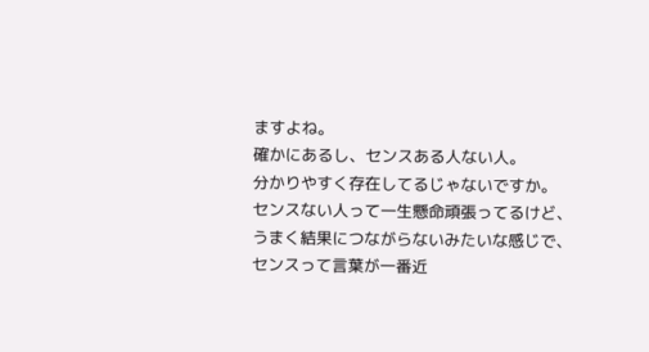ますよね。
確かにあるし、センスある人ない人。
分かりやすく存在してるじゃないですか。
センスない人って一生懸命頑張ってるけど、
うまく結果につながらないみたいな感じで、
センスって言葉が一番近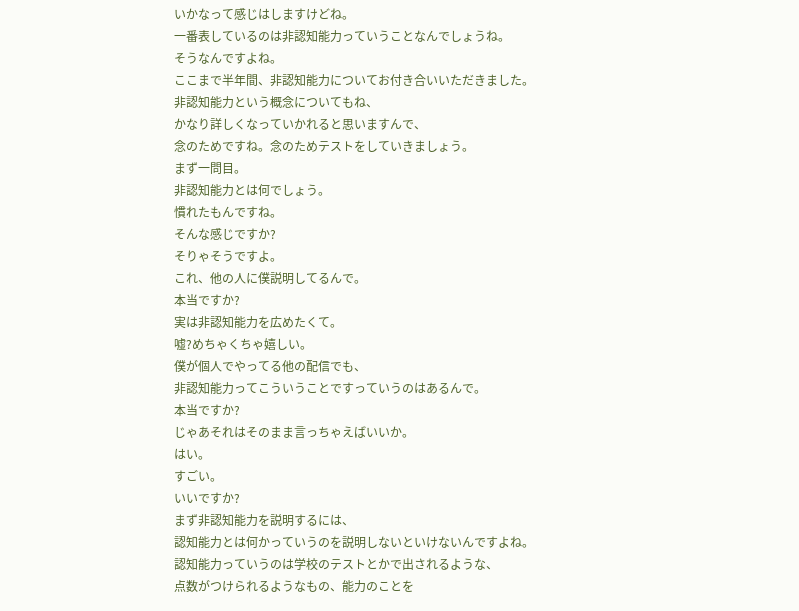いかなって感じはしますけどね。
一番表しているのは非認知能力っていうことなんでしょうね。
そうなんですよね。
ここまで半年間、非認知能力についてお付き合いいただきました。
非認知能力という概念についてもね、
かなり詳しくなっていかれると思いますんで、
念のためですね。念のためテストをしていきましょう。
まず一問目。
非認知能力とは何でしょう。
慣れたもんですね。
そんな感じですか?
そりゃそうですよ。
これ、他の人に僕説明してるんで。
本当ですか?
実は非認知能力を広めたくて。
嘘?めちゃくちゃ嬉しい。
僕が個人でやってる他の配信でも、
非認知能力ってこういうことですっていうのはあるんで。
本当ですか?
じゃあそれはそのまま言っちゃえばいいか。
はい。
すごい。
いいですか?
まず非認知能力を説明するには、
認知能力とは何かっていうのを説明しないといけないんですよね。
認知能力っていうのは学校のテストとかで出されるような、
点数がつけられるようなもの、能力のことを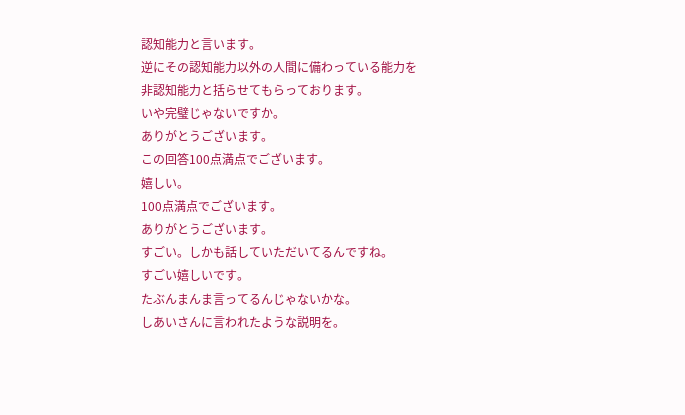認知能力と言います。
逆にその認知能力以外の人間に備わっている能力を
非認知能力と括らせてもらっております。
いや完璧じゃないですか。
ありがとうございます。
この回答100点満点でございます。
嬉しい。
100点満点でございます。
ありがとうございます。
すごい。しかも話していただいてるんですね。
すごい嬉しいです。
たぶんまんま言ってるんじゃないかな。
しあいさんに言われたような説明を。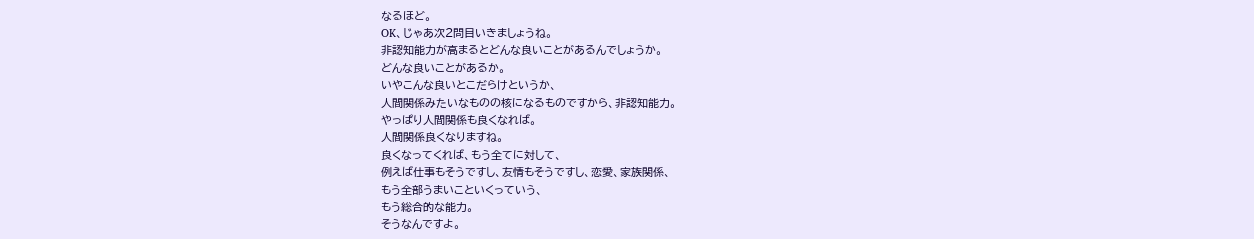なるほど。
OK、じゃあ次2問目いきましょうね。
非認知能力が高まるとどんな良いことがあるんでしょうか。
どんな良いことがあるか。
いやこんな良いとこだらけというか、
人間関係みたいなものの核になるものですから、非認知能力。
やっぱり人間関係も良くなれば。
人間関係良くなりますね。
良くなってくれば、もう全てに対して、
例えば仕事もそうですし、友情もそうですし、恋愛、家族関係、
もう全部うまいこといくっていう、
もう総合的な能力。
そうなんですよ。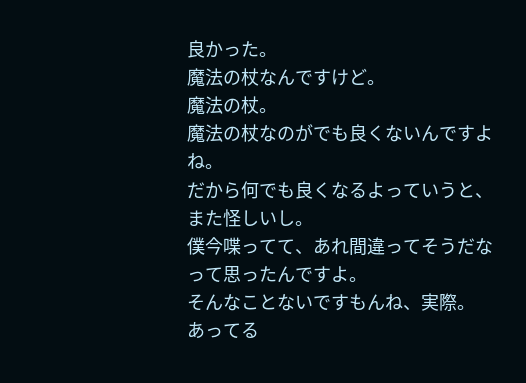良かった。
魔法の杖なんですけど。
魔法の杖。
魔法の杖なのがでも良くないんですよね。
だから何でも良くなるよっていうと、また怪しいし。
僕今喋ってて、あれ間違ってそうだなって思ったんですよ。
そんなことないですもんね、実際。
あってる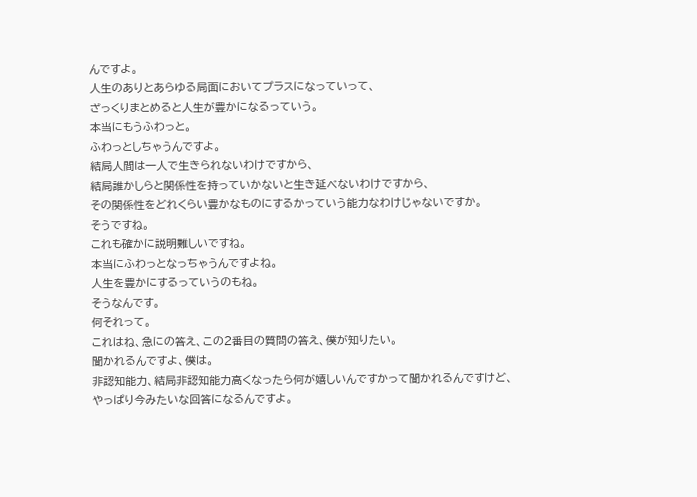んですよ。
人生のありとあらゆる局面においてプラスになっていって、
ざっくりまとめると人生が豊かになるっていう。
本当にもうふわっと。
ふわっとしちゃうんですよ。
結局人間は一人で生きられないわけですから、
結局誰かしらと関係性を持っていかないと生き延べないわけですから、
その関係性をどれくらい豊かなものにするかっていう能力なわけじゃないですか。
そうですね。
これも確かに説明難しいですね。
本当にふわっとなっちゃうんですよね。
人生を豊かにするっていうのもね。
そうなんです。
何それって。
これはね、急にの答え、この2番目の質問の答え、僕が知りたい。
聞かれるんですよ、僕は。
非認知能力、結局非認知能力高くなったら何が嬉しいんですかって聞かれるんですけど、
やっぱり今みたいな回答になるんですよ。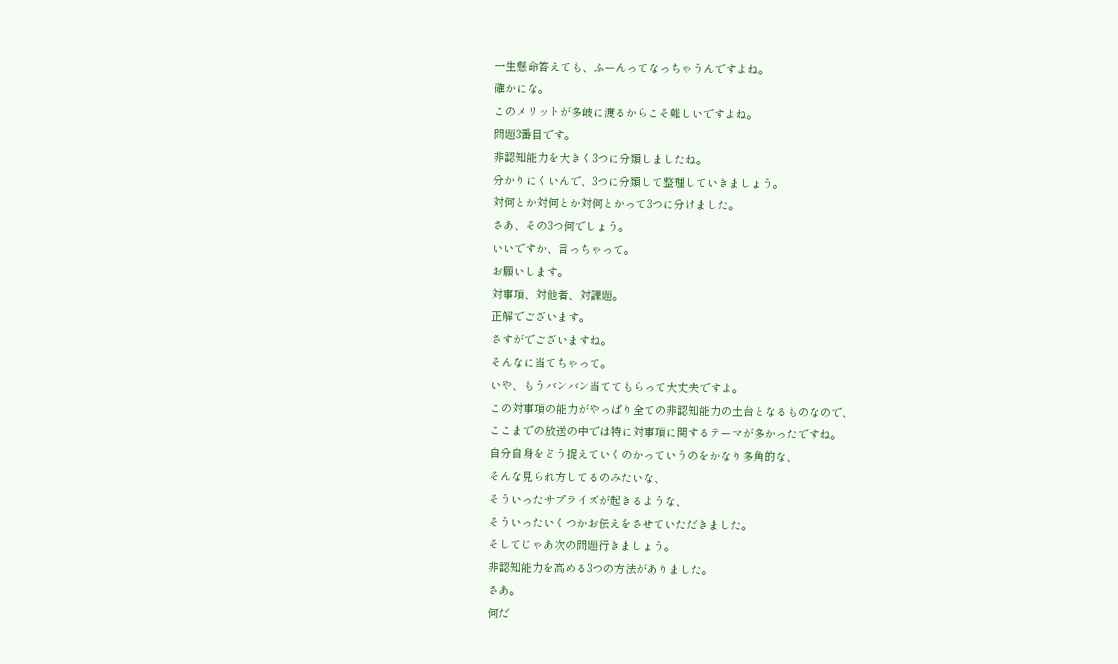一生懸命答えても、ふーんってなっちゃうんですよね。
確かにな。
このメリットが多岐に渡るからこそ難しいですよね。
問題3番目です。
非認知能力を大きく3つに分類しましたね。
分かりにくいんで、3つに分類して整理していきましょう。
対何とか対何とか対何とかって3つに分けました。
さあ、その3つ何でしょう。
いいですか、言っちゃって。
お願いします。
対事項、対他者、対課題。
正解でございます。
さすがでございますね。
そんなに当てちゃって。
いや、もうバンバン当ててもらって大丈夫ですよ。
この対事項の能力がやっぱり全ての非認知能力の土台となるものなので、
ここまでの放送の中では特に対事項に関するテーマが多かったですね。
自分自身をどう捉えていくのかっていうのをかなり多角的な、
そんな見られ方してるのみたいな、
そういったサプライズが起きるような、
そういったいくつかお伝えをさせていただきました。
そしてじゃあ次の問題行きましょう。
非認知能力を高める3つの方法がありました。
さあ。
何だ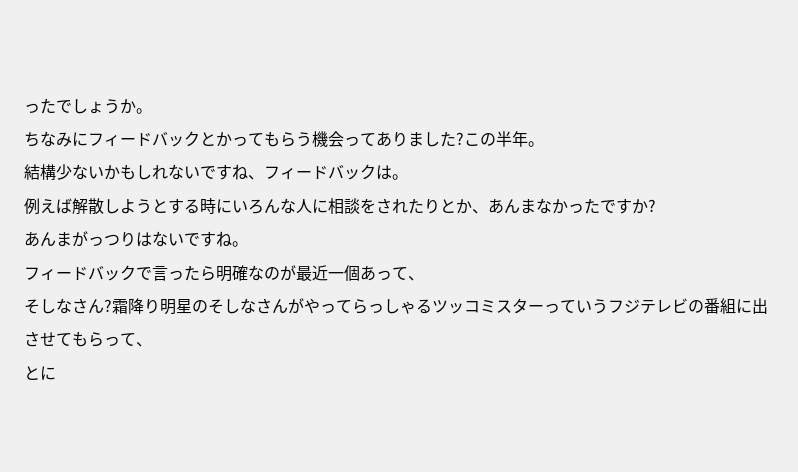ったでしょうか。
ちなみにフィードバックとかってもらう機会ってありました?この半年。
結構少ないかもしれないですね、フィードバックは。
例えば解散しようとする時にいろんな人に相談をされたりとか、あんまなかったですか?
あんまがっつりはないですね。
フィードバックで言ったら明確なのが最近一個あって、
そしなさん?霜降り明星のそしなさんがやってらっしゃるツッコミスターっていうフジテレビの番組に出させてもらって、
とに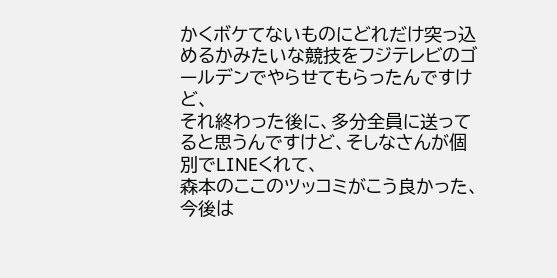かくボケてないものにどれだけ突っ込めるかみたいな競技をフジテレビのゴールデンでやらせてもらったんですけど、
それ終わった後に、多分全員に送ってると思うんですけど、そしなさんが個別でLINEくれて、
森本のここのツッコミがこう良かった、今後は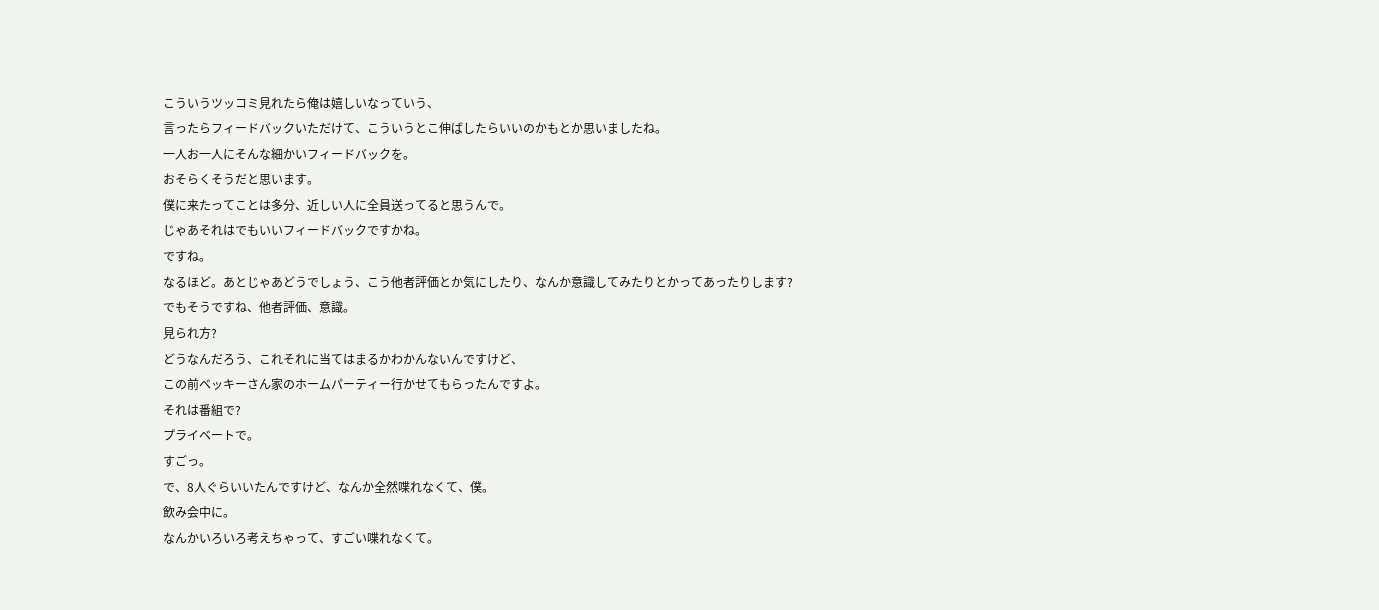こういうツッコミ見れたら俺は嬉しいなっていう、
言ったらフィードバックいただけて、こういうとこ伸ばしたらいいのかもとか思いましたね。
一人お一人にそんな細かいフィードバックを。
おそらくそうだと思います。
僕に来たってことは多分、近しい人に全員送ってると思うんで。
じゃあそれはでもいいフィードバックですかね。
ですね。
なるほど。あとじゃあどうでしょう、こう他者評価とか気にしたり、なんか意識してみたりとかってあったりします?
でもそうですね、他者評価、意識。
見られ方?
どうなんだろう、これそれに当てはまるかわかんないんですけど、
この前ベッキーさん家のホームパーティー行かせてもらったんですよ。
それは番組で?
プライベートで。
すごっ。
で、8人ぐらいいたんですけど、なんか全然喋れなくて、僕。
飲み会中に。
なんかいろいろ考えちゃって、すごい喋れなくて。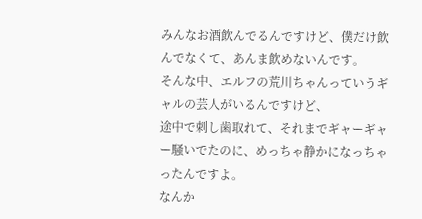みんなお酒飲んでるんですけど、僕だけ飲んでなくて、あんま飲めないんです。
そんな中、エルフの荒川ちゃんっていうギャルの芸人がいるんですけど、
途中で刺し歯取れて、それまでギャーギャー騒いでたのに、めっちゃ静かになっちゃったんですよ。
なんか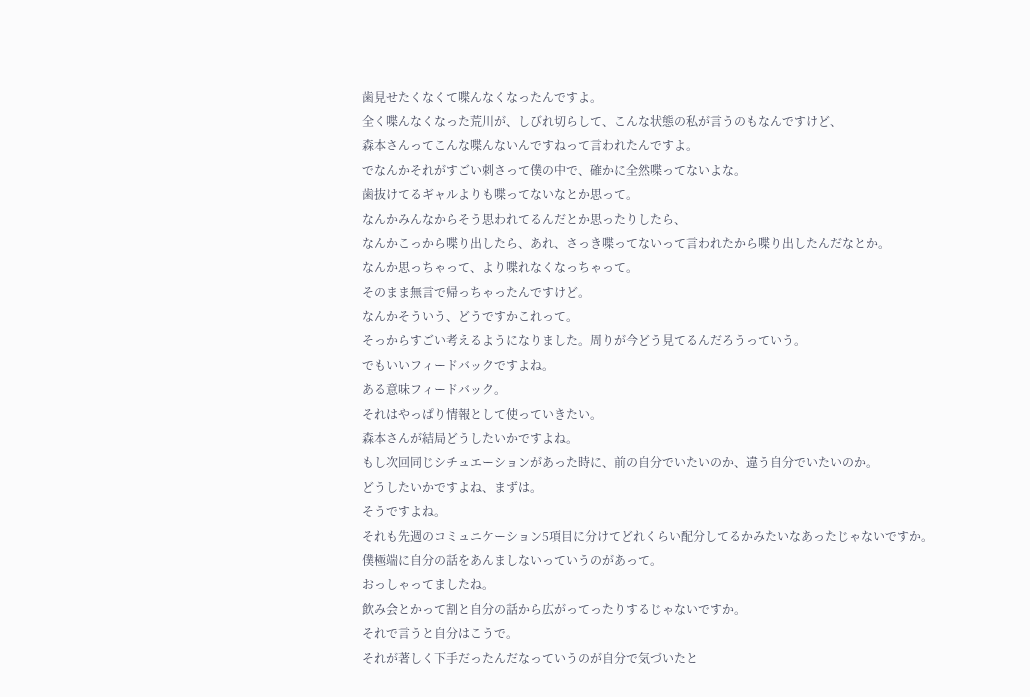歯見せたくなくて喋んなくなったんですよ。
全く喋んなくなった荒川が、しびれ切らして、こんな状態の私が言うのもなんですけど、
森本さんってこんな喋んないんですねって言われたんですよ。
でなんかそれがすごい刺さって僕の中で、確かに全然喋ってないよな。
歯抜けてるギャルよりも喋ってないなとか思って。
なんかみんなからそう思われてるんだとか思ったりしたら、
なんかこっから喋り出したら、あれ、さっき喋ってないって言われたから喋り出したんだなとか。
なんか思っちゃって、より喋れなくなっちゃって。
そのまま無言で帰っちゃったんですけど。
なんかそういう、どうですかこれって。
そっからすごい考えるようになりました。周りが今どう見てるんだろうっていう。
でもいいフィードバックですよね。
ある意味フィードバック。
それはやっぱり情報として使っていきたい。
森本さんが結局どうしたいかですよね。
もし次回同じシチュエーションがあった時に、前の自分でいたいのか、違う自分でいたいのか。
どうしたいかですよね、まずは。
そうですよね。
それも先週のコミュニケーション5項目に分けてどれくらい配分してるかみたいなあったじゃないですか。
僕極端に自分の話をあんましないっていうのがあって。
おっしゃってましたね。
飲み会とかって割と自分の話から広がってったりするじゃないですか。
それで言うと自分はこうで。
それが著しく下手だったんだなっていうのが自分で気づいたと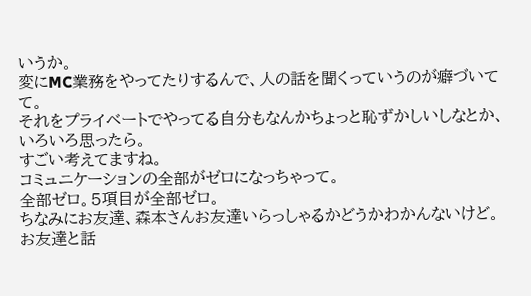いうか。
変にMC業務をやってたりするんで、人の話を聞くっていうのが癖づいてて。
それをプライベートでやってる自分もなんかちょっと恥ずかしいしなとか、いろいろ思ったら。
すごい考えてますね。
コミュニケーションの全部がゼロになっちゃって。
全部ゼロ。5項目が全部ゼロ。
ちなみにお友達、森本さんお友達いらっしゃるかどうかわかんないけど。
お友達と話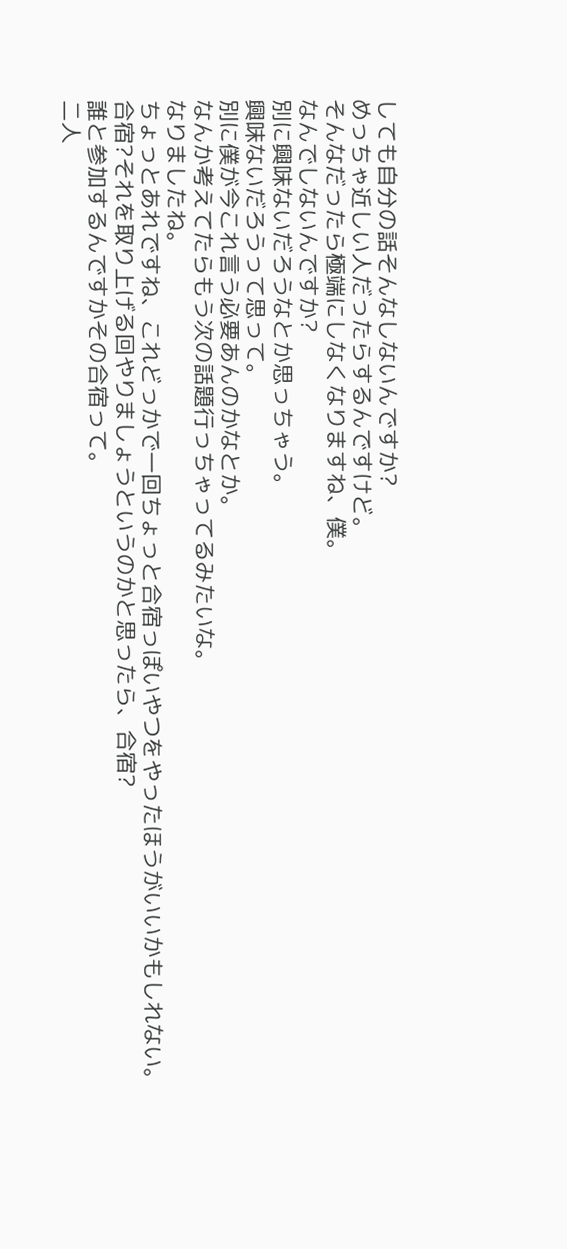しても自分の話そんなしないんですか?
めっちゃ近しい人だったらするんですけど。
そんなだったら極端にしなくなりますね、僕。
なんでしないんですか?
別に興味ないだろうなとか思っちゃう。
興味ないだろうって思って。
別に僕が今これ言う必要あんのかなとか。
なんか考えてたらもう次の話題行っちゃってるみたいな。
なりましたね。
ちょっとあれですね、これどっかで一回ちょっと合宿っぽいやつをやったほうがいいかもしれない。
合宿?それを取り上げる回やりましょうというのかと思ったら、合宿?
誰と参加するんですかその合宿って。
二人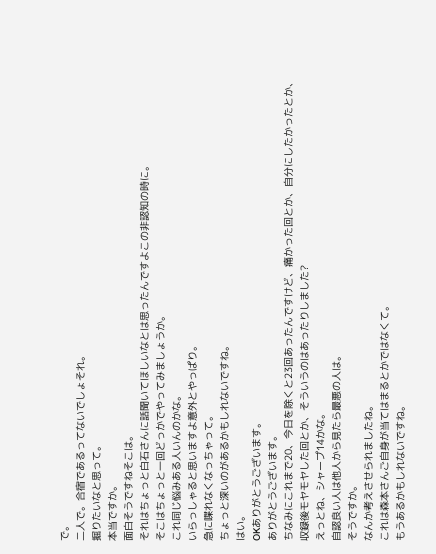で。
二人で。合宿であるってないでしょそれ。
掘りたいなと思って。
本当ですか。
面白そうですねそこは。
それはちょっと白石さんに話聞いてほしいなとは思ったんですよこの非認知の時に。
そこはちょっと一回どっかでやってみましょうか。
これ同じ悩みある人いんのかな。
いらっしゃると思いますよ意外とやっぱり。
急に喋れなくなっちゃって。
ちょっと深いのがあるかもしれないですね。
はい。
OKありがとうございます。
ありがとうございます。
ちなみにこれまで20、今日を除くと23回あったんですけど、痛かった回とか、自分にしたかったとか、収録後モヤモヤした回とか、そういうのはあったりしました?
えっとね、シャープ14かな。
自認良い人は他人から見たら最悪の人は。
そうですか。
なんか考えさせられましたね。
これは森本さんご自身が当てはまるとかではなくて。
もうあるかもしれないですね。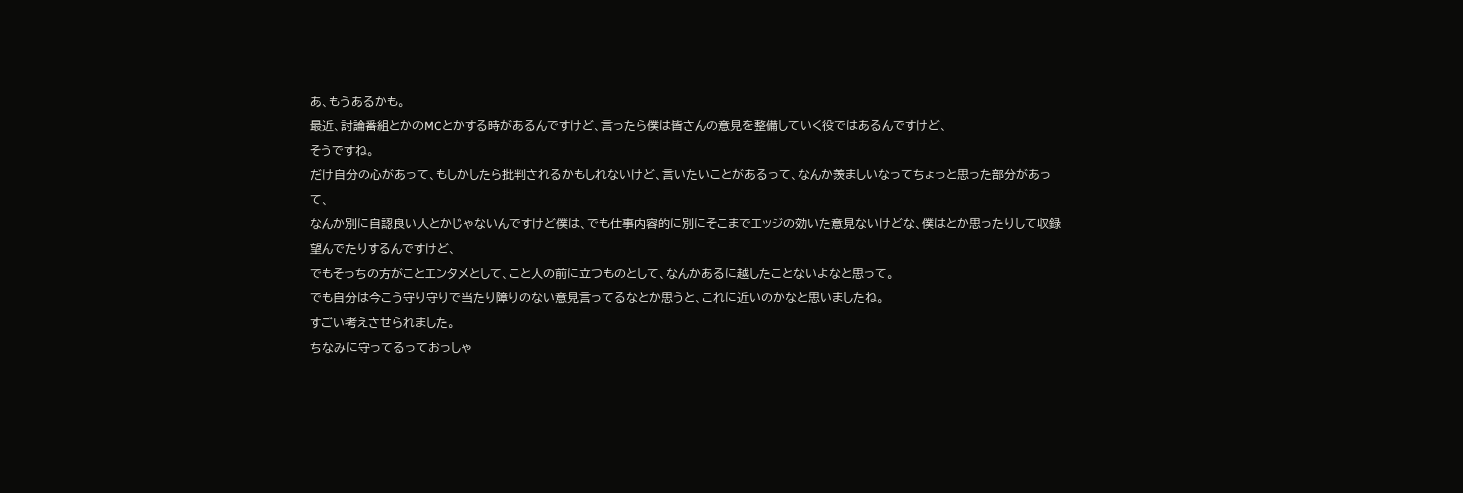あ、もうあるかも。
最近、討論番組とかのMCとかする時があるんですけど、言ったら僕は皆さんの意見を整備していく役ではあるんですけど、
そうですね。
だけ自分の心があって、もしかしたら批判されるかもしれないけど、言いたいことがあるって、なんか羨ましいなってちょっと思った部分があって、
なんか別に自認良い人とかじゃないんですけど僕は、でも仕事内容的に別にそこまでエッジの効いた意見ないけどな、僕はとか思ったりして収録望んでたりするんですけど、
でもそっちの方がことエンタメとして、こと人の前に立つものとして、なんかあるに越したことないよなと思って。
でも自分は今こう守り守りで当たり障りのない意見言ってるなとか思うと、これに近いのかなと思いましたね。
すごい考えさせられました。
ちなみに守ってるっておっしゃ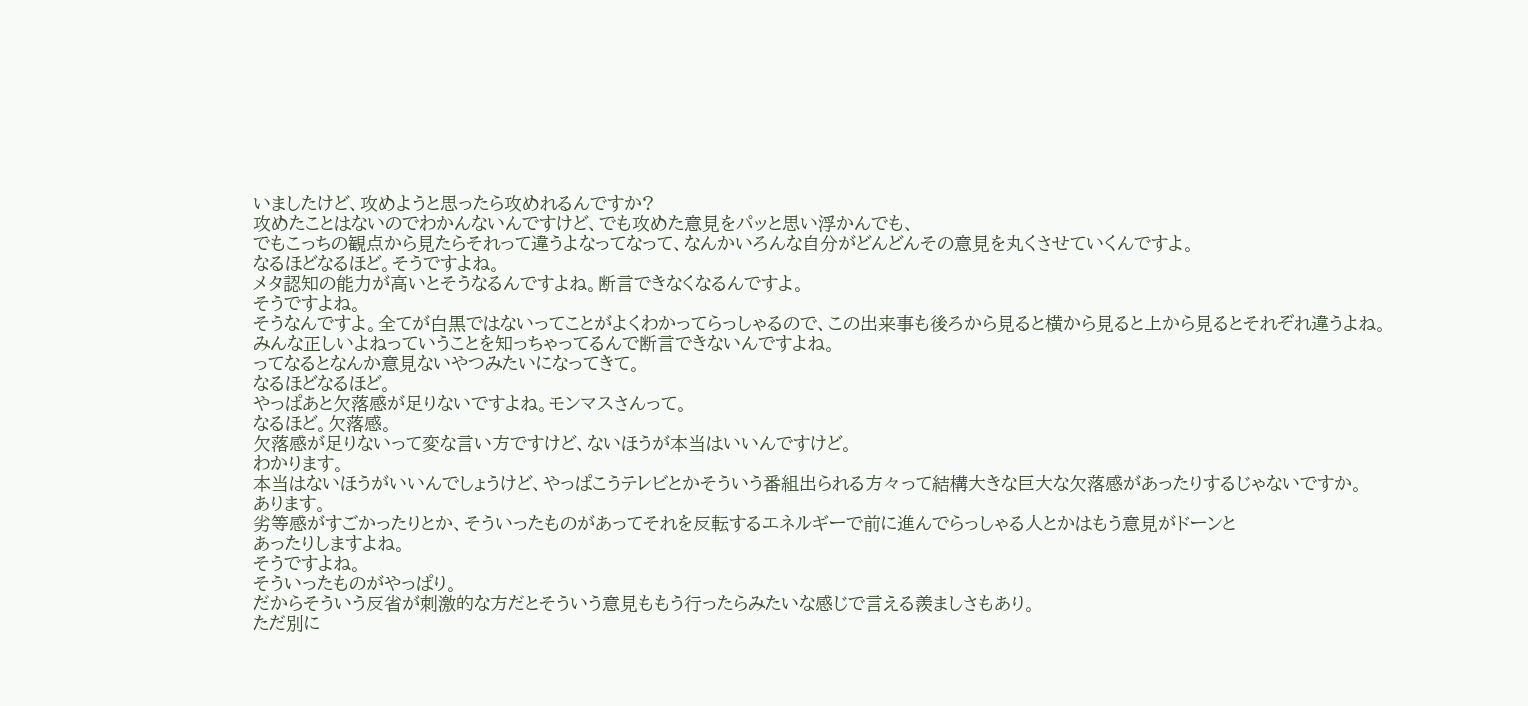いましたけど、攻めようと思ったら攻めれるんですか?
攻めたことはないのでわかんないんですけど、でも攻めた意見をパッと思い浮かんでも、
でもこっちの観点から見たらそれって違うよなってなって、なんかいろんな自分がどんどんその意見を丸くさせていくんですよ。
なるほどなるほど。そうですよね。
メタ認知の能力が高いとそうなるんですよね。断言できなくなるんですよ。
そうですよね。
そうなんですよ。全てが白黒ではないってことがよくわかってらっしゃるので、この出来事も後ろから見ると横から見ると上から見るとそれぞれ違うよね。
みんな正しいよねっていうことを知っちゃってるんで断言できないんですよね。
ってなるとなんか意見ないやつみたいになってきて。
なるほどなるほど。
やっぱあと欠落感が足りないですよね。モンマスさんって。
なるほど。欠落感。
欠落感が足りないって変な言い方ですけど、ないほうが本当はいいんですけど。
わかります。
本当はないほうがいいんでしょうけど、やっぱこうテレビとかそういう番組出られる方々って結構大きな巨大な欠落感があったりするじゃないですか。
あります。
劣等感がすごかったりとか、そういったものがあってそれを反転するエネルギーで前に進んでらっしゃる人とかはもう意見がドーンと
あったりしますよね。
そうですよね。
そういったものがやっぱり。
だからそういう反省が刺激的な方だとそういう意見ももう行ったらみたいな感じで言える羨ましさもあり。
ただ別に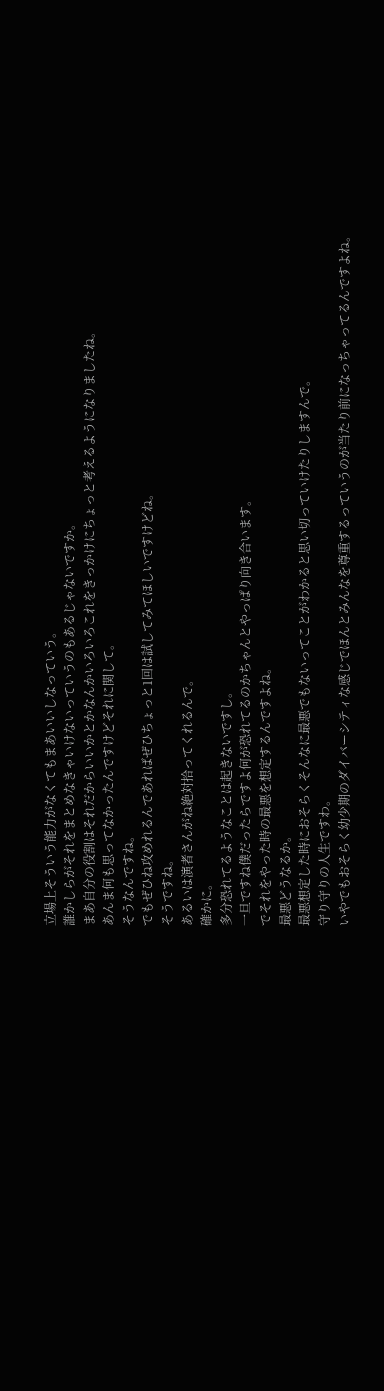立場上そういう能力がなくてもまあいいしなっていう。
誰かしらがそれをまとめなきゃいけないっていうのもあるじゃないですか。
まあ自分の役割はそれだからいいかとかなんかいろいろこれをきっかけにちょっと考えるようになりましたね。
あんま何も思ってなかったんですけどそれに関して。
そうなんですね。
でもぜひね攻めれるんであればぜひちょっと1回は試してみてほしいですけどね。
そうですね。
あるいは演者さんがね絶対拾ってくれるんで。
確かに。
多分恐れてるようなことは起きないですし。
一旦ですね僕だったらですよ何が恐れてるのかちゃんとやっぱり向き合います。
でそれをやった時の最悪を想定するんですよね。
最悪どうなるか。
最悪想定した時におそらくそんなに最悪でもないってことがわかると思い切っていけたりしますんで。
守り守りの人生ですわ。
いやでもおそらく幼少期のダイバーシティな感じでほんとみんなを尊重するっていうのが当たり前になっちゃってるんですよね。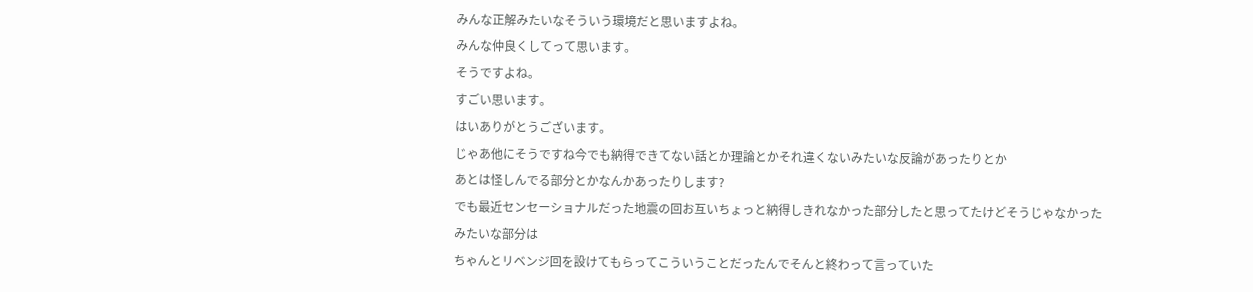みんな正解みたいなそういう環境だと思いますよね。
みんな仲良くしてって思います。
そうですよね。
すごい思います。
はいありがとうございます。
じゃあ他にそうですね今でも納得できてない話とか理論とかそれ違くないみたいな反論があったりとか
あとは怪しんでる部分とかなんかあったりします?
でも最近センセーショナルだった地震の回お互いちょっと納得しきれなかった部分したと思ってたけどそうじゃなかったみたいな部分は
ちゃんとリベンジ回を設けてもらってこういうことだったんでそんと終わって言っていた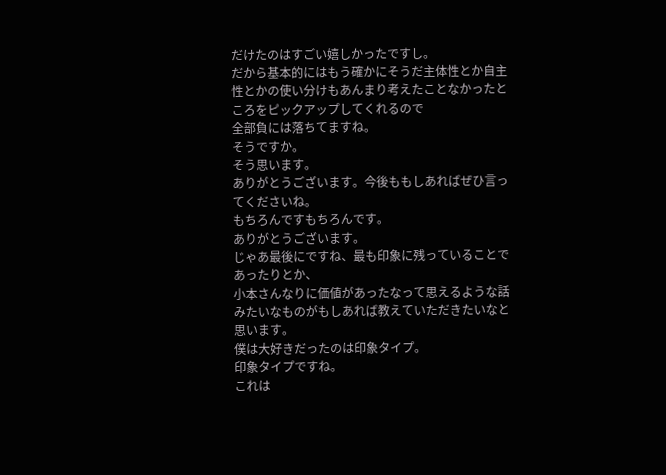だけたのはすごい嬉しかったですし。
だから基本的にはもう確かにそうだ主体性とか自主性とかの使い分けもあんまり考えたことなかったところをピックアップしてくれるので
全部負には落ちてますね。
そうですか。
そう思います。
ありがとうございます。今後ももしあればぜひ言ってくださいね。
もちろんですもちろんです。
ありがとうございます。
じゃあ最後にですね、最も印象に残っていることであったりとか、
小本さんなりに価値があったなって思えるような話みたいなものがもしあれば教えていただきたいなと思います。
僕は大好きだったのは印象タイプ。
印象タイプですね。
これは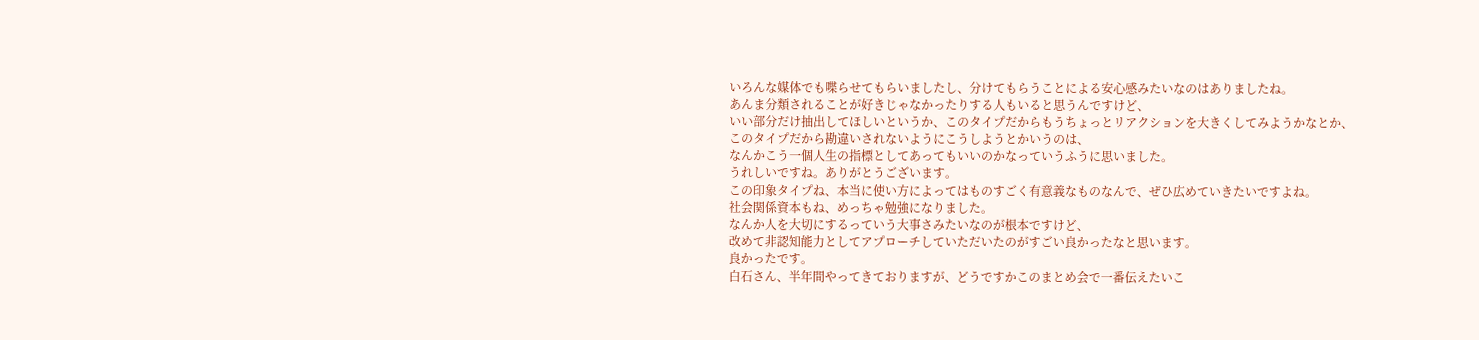いろんな媒体でも喋らせてもらいましたし、分けてもらうことによる安心感みたいなのはありましたね。
あんま分類されることが好きじゃなかったりする人もいると思うんですけど、
いい部分だけ抽出してほしいというか、このタイプだからもうちょっとリアクションを大きくしてみようかなとか、
このタイプだから勘違いされないようにこうしようとかいうのは、
なんかこう一個人生の指標としてあってもいいのかなっていうふうに思いました。
うれしいですね。ありがとうございます。
この印象タイプね、本当に使い方によってはものすごく有意義なものなんで、ぜひ広めていきたいですよね。
社会関係資本もね、めっちゃ勉強になりました。
なんか人を大切にするっていう大事さみたいなのが根本ですけど、
改めて非認知能力としてアプローチしていただいたのがすごい良かったなと思います。
良かったです。
白石さん、半年間やってきておりますが、どうですかこのまとめ会で一番伝えたいこ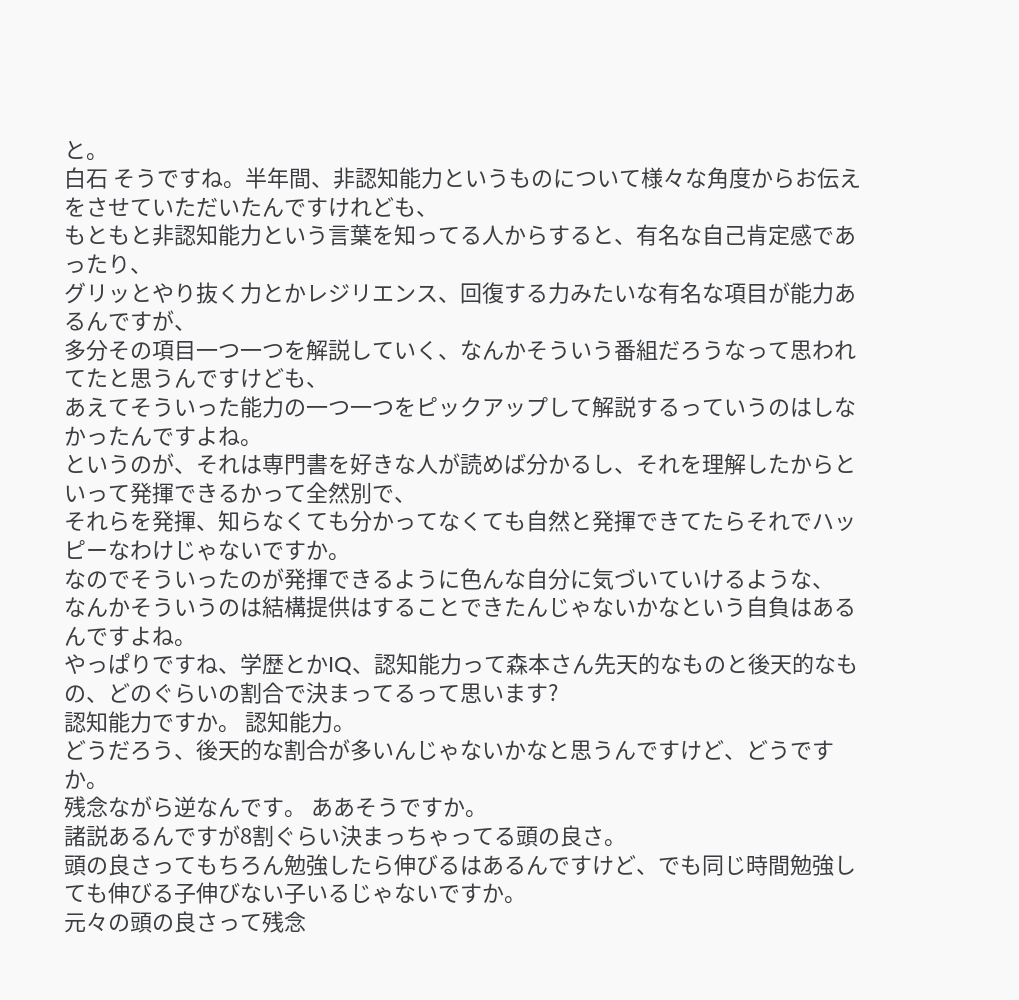と。
白石 そうですね。半年間、非認知能力というものについて様々な角度からお伝えをさせていただいたんですけれども、
もともと非認知能力という言葉を知ってる人からすると、有名な自己肯定感であったり、
グリッとやり抜く力とかレジリエンス、回復する力みたいな有名な項目が能力あるんですが、
多分その項目一つ一つを解説していく、なんかそういう番組だろうなって思われてたと思うんですけども、
あえてそういった能力の一つ一つをピックアップして解説するっていうのはしなかったんですよね。
というのが、それは専門書を好きな人が読めば分かるし、それを理解したからといって発揮できるかって全然別で、
それらを発揮、知らなくても分かってなくても自然と発揮できてたらそれでハッピーなわけじゃないですか。
なのでそういったのが発揮できるように色んな自分に気づいていけるような、
なんかそういうのは結構提供はすることできたんじゃないかなという自負はあるんですよね。
やっぱりですね、学歴とかIQ、認知能力って森本さん先天的なものと後天的なもの、どのぐらいの割合で決まってるって思います?
認知能力ですか。 認知能力。
どうだろう、後天的な割合が多いんじゃないかなと思うんですけど、どうですか。
残念ながら逆なんです。 ああそうですか。
諸説あるんですが8割ぐらい決まっちゃってる頭の良さ。
頭の良さってもちろん勉強したら伸びるはあるんですけど、でも同じ時間勉強しても伸びる子伸びない子いるじゃないですか。
元々の頭の良さって残念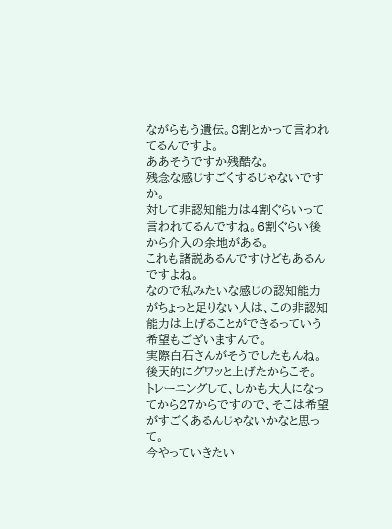ながらもう遺伝。8割とかって言われてるんですよ。
ああそうですか残酷な。
残念な感じすごくするじゃないですか。
対して非認知能力は4割ぐらいって言われてるんですね。6割ぐらい後から介入の余地がある。
これも諸説あるんですけどもあるんですよね。
なので私みたいな感じの認知能力がちょっと足りない人は、この非認知能力は上げることができるっていう希望もございますんで。
実際白石さんがそうでしたもんね。後天的にグワッと上げたからこそ。
トレーニングして、しかも大人になってから27からですので、そこは希望がすごくあるんじゃないかなと思って。
今やっていきたい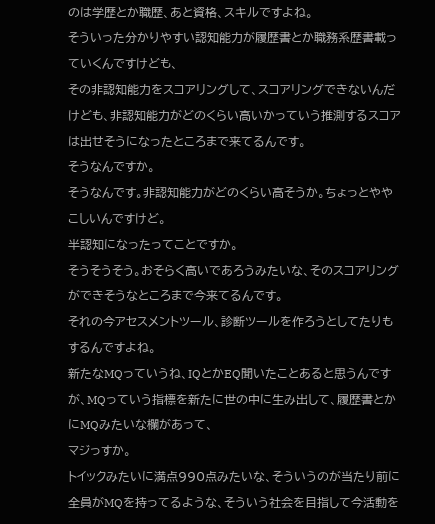のは学歴とか職歴、あと資格、スキルですよね。
そういった分かりやすい認知能力が履歴書とか職務系歴書載っていくんですけども、
その非認知能力をスコアリングして、スコアリングできないんだけども、非認知能力がどのくらい高いかっていう推測するスコアは出せそうになったところまで来てるんです。
そうなんですか。
そうなんです。非認知能力がどのくらい高そうか。ちょっとややこしいんですけど。
半認知になったってことですか。
そうそうそう。おそらく高いであろうみたいな、そのスコアリングができそうなところまで今来てるんです。
それの今アセスメントツール、診断ツールを作ろうとしてたりもするんですよね。
新たなMQっていうね、IQとかEQ聞いたことあると思うんですが、MQっていう指標を新たに世の中に生み出して、履歴書とかにMQみたいな欄があって、
マジっすか。
トイックみたいに満点990点みたいな、そういうのが当たり前に全員がMQを持ってるような、そういう社会を目指して今活動を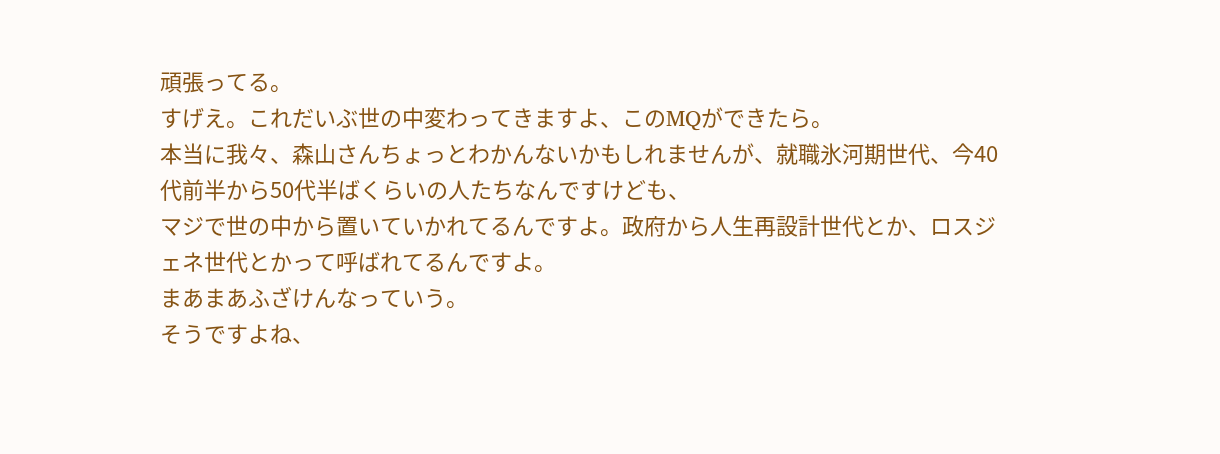頑張ってる。
すげえ。これだいぶ世の中変わってきますよ、このMQができたら。
本当に我々、森山さんちょっとわかんないかもしれませんが、就職氷河期世代、今40代前半から50代半ばくらいの人たちなんですけども、
マジで世の中から置いていかれてるんですよ。政府から人生再設計世代とか、ロスジェネ世代とかって呼ばれてるんですよ。
まあまあふざけんなっていう。
そうですよね、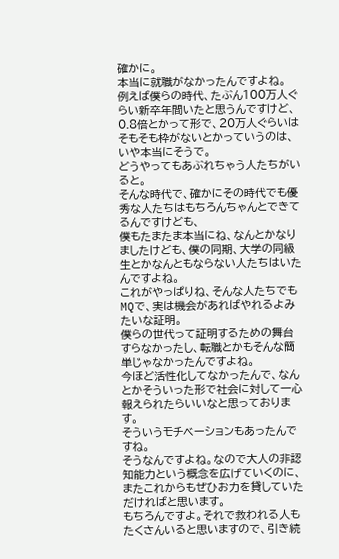確かに。
本当に就職がなかったんですよね。
例えば僕らの時代、たぶん100万人ぐらい新卒年間いたと思うんですけど、0.8倍とかって形で、20万人ぐらいはそもそも枠がないとかっていうのは、
いや本当にそうで。
どうやってもあぶれちゃう人たちがいると。
そんな時代で、確かにその時代でも優秀な人たちはもちろんちゃんとできてるんですけども、
僕もたまたま本当にね、なんとかなりましたけども、僕の同期、大学の同級生とかなんともならない人たちはいたんですよね。
これがやっぱりね、そんな人たちでもMQで、実は機会があればやれるよみたいな証明。
僕らの世代って証明するための舞台すらなかったし、転職とかもそんな簡単じゃなかったんですよね。
今ほど活性化してなかったんで、なんとかそういった形で社会に対して一心報えられたらいいなと思っております。
そういうモチベーションもあったんですね。
そうなんですよね。なので大人の非認知能力という概念を広げていくのに、またこれからもぜひお力を貸していただければと思います。
もちろんですよ。それで救われる人もたくさんいると思いますので、引き続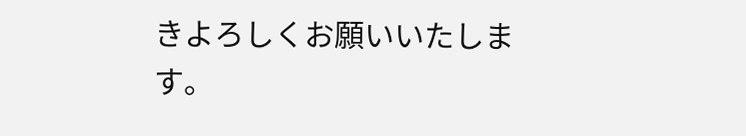きよろしくお願いいたします。